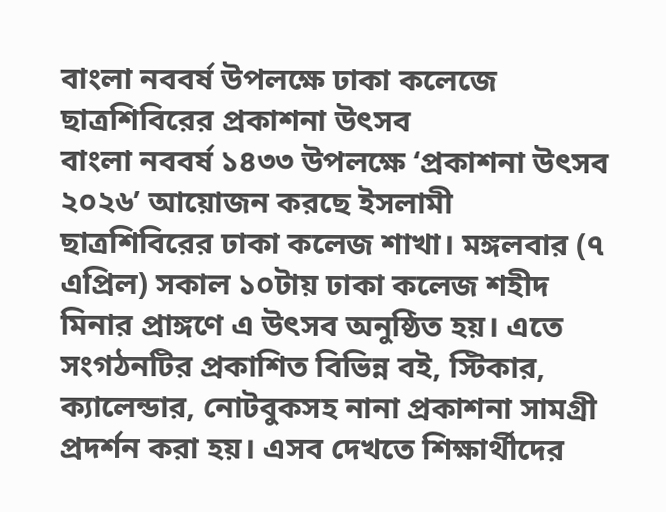বাংলা নববর্ষ উপলক্ষে ঢাকা কলেজে ছাত্রশিবিরের প্রকাশনা উৎসব
বাংলা নববর্ষ ১৪৩৩ উপলক্ষে ‘প্রকাশনা উৎসব ২০২৬’ আয়োজন করছে ইসলামী ছাত্রশিবিরের ঢাকা কলেজ শাখা। মঙ্গলবার (৭ এপ্রিল) সকাল ১০টায় ঢাকা কলেজ শহীদ মিনার প্রাঙ্গণে এ উৎসব অনুষ্ঠিত হয়। এতে সংগঠনটির প্রকাশিত বিভিন্ন বই, স্টিকার, ক্যালেন্ডার, নোটবুকসহ নানা প্রকাশনা সামগ্রী প্রদর্শন করা হয়। এসব দেখতে শিক্ষার্থীদের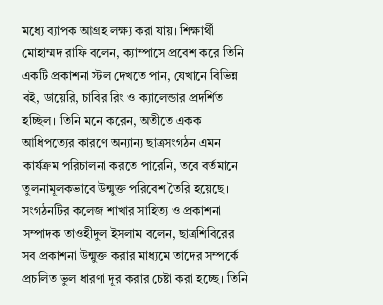মধ্যে ব্যাপক আগ্রহ লক্ষ্য করা যায়। শিক্ষার্থী মোহাম্মদ রাফি বলেন, ক্যাম্পাসে প্রবেশ করে তিনি একটি প্রকাশনা স্টল দেখতে পান, যেখানে বিভিন্ন বই, ডায়েরি, চাবির রিং ও ক্যালেন্ডার প্রদর্শিত হচ্ছিল। তিনি মনে করেন, অতীতে একক আধিপত্যের কারণে অন্যান্য ছাত্রসংগঠন এমন কার্যক্রম পরিচালনা করতে পারেনি, তবে বর্তমানে তুলনামূলকভাবে উন্মুক্ত পরিবেশ তৈরি হয়েছে। সংগঠনটির কলেজ শাখার সাহিত্য ও প্রকাশনা সম্পাদক তাওহীদুল ইসলাম বলেন, ছাত্রশিবিরের সব প্রকাশনা উন্মুক্ত করার মাধ্যমে তাদের সম্পর্কে প্রচলিত ভুল ধারণা দূর করার চেষ্টা করা হচ্ছে। তিনি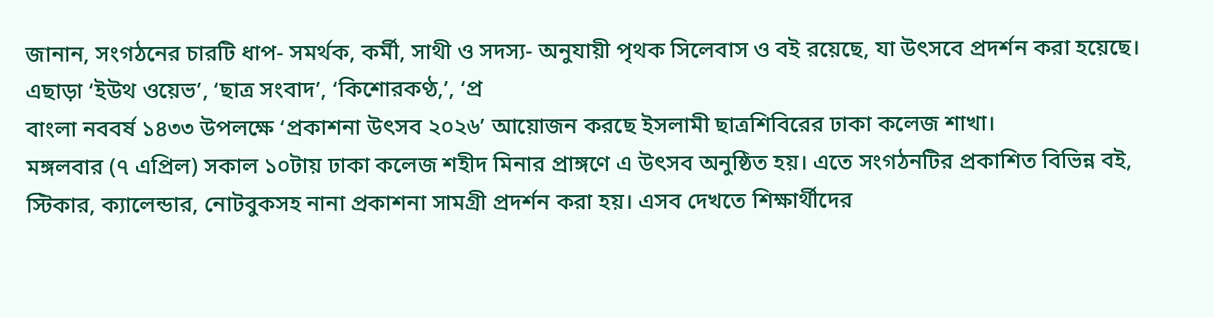জানান, সংগঠনের চারটি ধাপ- সমর্থক, কর্মী, সাথী ও সদস্য- অনুযায়ী পৃথক সিলেবাস ও বই রয়েছে, যা উৎসবে প্রদর্শন করা হয়েছে। এছাড়া ‘ইউথ ওয়েভ’, ‘ছাত্র সংবাদ’, ‘কিশোরকণ্ঠ,’, ‘প্র
বাংলা নববর্ষ ১৪৩৩ উপলক্ষে ‘প্রকাশনা উৎসব ২০২৬’ আয়োজন করছে ইসলামী ছাত্রশিবিরের ঢাকা কলেজ শাখা।
মঙ্গলবার (৭ এপ্রিল) সকাল ১০টায় ঢাকা কলেজ শহীদ মিনার প্রাঙ্গণে এ উৎসব অনুষ্ঠিত হয়। এতে সংগঠনটির প্রকাশিত বিভিন্ন বই, স্টিকার, ক্যালেন্ডার, নোটবুকসহ নানা প্রকাশনা সামগ্রী প্রদর্শন করা হয়। এসব দেখতে শিক্ষার্থীদের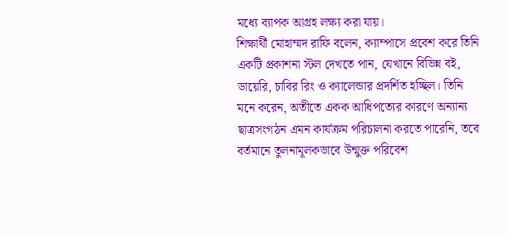মধ্যে ব্যাপক আগ্রহ লক্ষ্য করা যায়।
শিক্ষার্থী মোহাম্মদ রাফি বলেন, ক্যাম্পাসে প্রবেশ করে তিনি একটি প্রকাশনা স্টল দেখতে পান, যেখানে বিভিন্ন বই, ডায়েরি, চাবির রিং ও ক্যালেন্ডার প্রদর্শিত হচ্ছিল। তিনি মনে করেন, অতীতে একক আধিপত্যের কারণে অন্যান্য ছাত্রসংগঠন এমন কার্যক্রম পরিচালনা করতে পারেনি, তবে বর্তমানে তুলনামূলকভাবে উন্মুক্ত পরিবেশ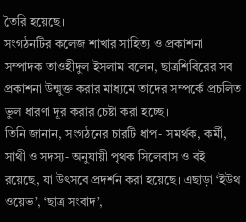তৈরি হয়েছে।
সংগঠনটির কলেজ শাখার সাহিত্য ও প্রকাশনা সম্পাদক তাওহীদুল ইসলাম বলেন, ছাত্রশিবিরের সব প্রকাশনা উন্মুক্ত করার মাধ্যমে তাদের সম্পর্কে প্রচলিত ভুল ধারণা দূর করার চেষ্টা করা হচ্ছে।
তিনি জানান, সংগঠনের চারটি ধাপ- সমর্থক, কর্মী, সাথী ও সদস্য- অনুযায়ী পৃথক সিলেবাস ও বই রয়েছে, যা উৎসবে প্রদর্শন করা হয়েছে। এছাড়া ‘ইউথ ওয়েভ’, ‘ছাত্র সংবাদ’,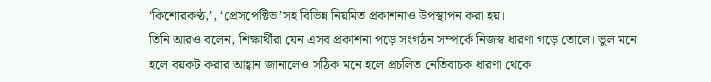‘কিশোরকণ্ঠ,’, ‘প্রেসপেক্টিভ’সহ বিভিন্ন নিয়মিত প্রকাশনাও উপস্থাপন করা হয়।
তিনি আরও বলেন, শিক্ষার্থীরা যেন এসব প্রকাশনা পড়ে সংগঠন সম্পর্কে নিজস্ব ধারণা গড়ে তোলে। ভুল মনে হলে বয়কট করার আহ্বান জানালেও সঠিক মনে হলে প্রচলিত নেতিবাচক ধারণা থেকে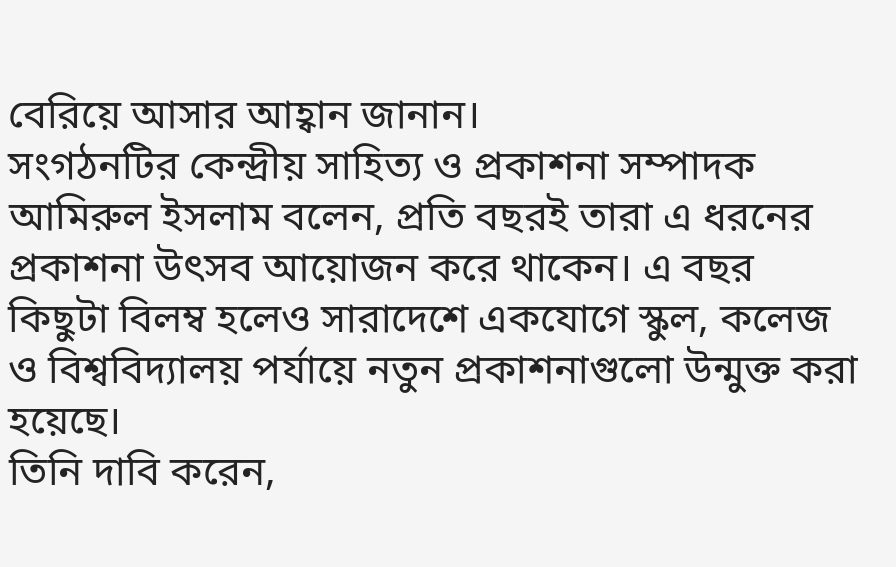বেরিয়ে আসার আহ্বান জানান।
সংগঠনটির কেন্দ্রীয় সাহিত্য ও প্রকাশনা সম্পাদক আমিরুল ইসলাম বলেন, প্রতি বছরই তারা এ ধরনের প্রকাশনা উৎসব আয়োজন করে থাকেন। এ বছর কিছুটা বিলম্ব হলেও সারাদেশে একযোগে স্কুল, কলেজ ও বিশ্ববিদ্যালয় পর্যায়ে নতুন প্রকাশনাগুলো উন্মুক্ত করা হয়েছে।
তিনি দাবি করেন,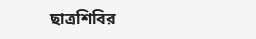ছাত্রশিবির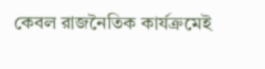কেবল রাজনৈতিক কার্যক্রমেই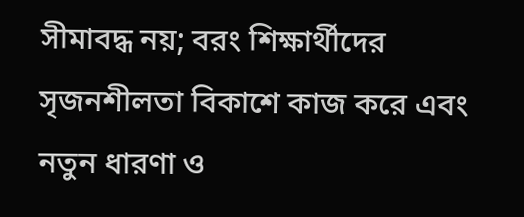সীমাবদ্ধ নয়; বরং শিক্ষার্থীদের সৃজনশীলতা বিকাশে কাজ করে এবং নতুন ধারণা ও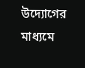উদ্যোগের মাধ্যমে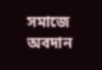সমাজে অবদান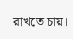রাখতে চায়।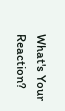What's Your Reaction?